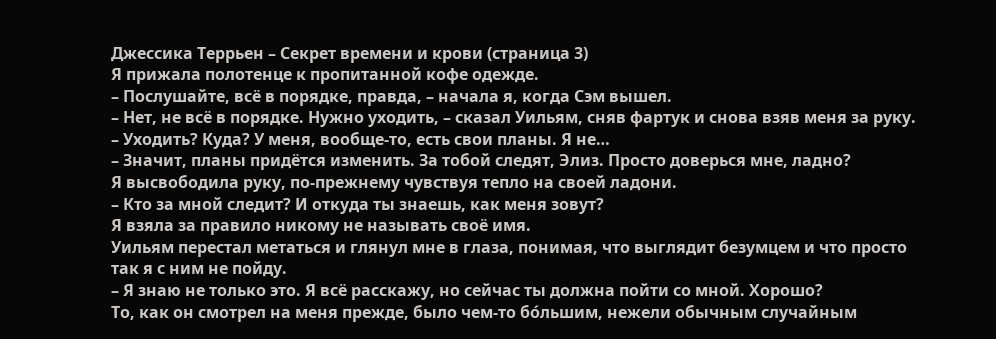Джессика Террьен – Секрет времени и крови (страница 3)
Я прижала полотенце к пропитанной кофе одежде.
– Послушайте, всё в порядке, правда, – начала я, когда Сэм вышел.
– Нет, не всё в порядке. Нужно уходить, – сказал Уильям, сняв фартук и снова взяв меня за руку.
– Уходить? Куда? У меня, вообще-то, есть свои планы. Я не…
– Значит, планы придётся изменить. За тобой следят, Элиз. Просто доверься мне, ладно?
Я высвободила руку, по-прежнему чувствуя тепло на своей ладони.
– Кто за мной следит? И откуда ты знаешь, как меня зовут?
Я взяла за правило никому не называть своё имя.
Уильям перестал метаться и глянул мне в глаза, понимая, что выглядит безумцем и что просто так я с ним не пойду.
– Я знаю не только это. Я всё расскажу, но сейчас ты должна пойти со мной. Хорошо?
То, как он смотрел на меня прежде, было чем-то бо́льшим, нежели обычным случайным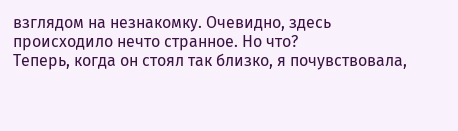взглядом на незнакомку. Очевидно, здесь происходило нечто странное. Но что?
Теперь, когда он стоял так близко, я почувствовала,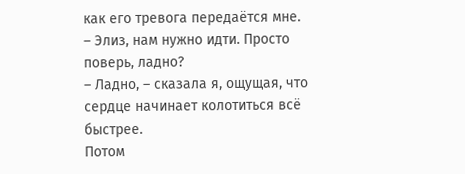как его тревога передаётся мне.
– Элиз, нам нужно идти. Просто поверь, ладно?
– Ладно, – сказала я, ощущая, что сердце начинает колотиться всё быстрее.
Потом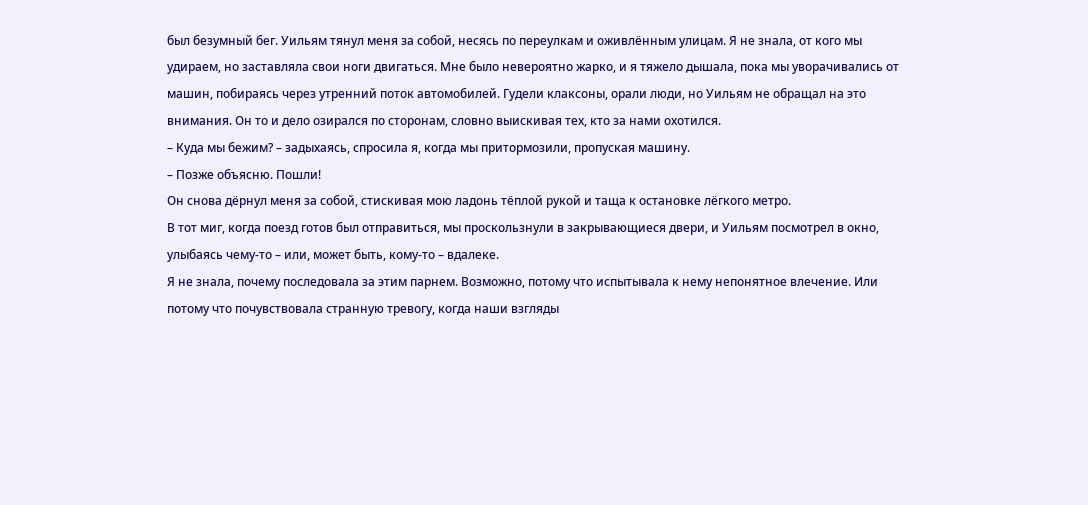был безумный бег. Уильям тянул меня за собой, несясь по переулкам и оживлённым улицам. Я не знала, от кого мы удираем, но заставляла свои ноги двигаться. Мне было невероятно жарко, и я тяжело дышала, пока мы уворачивались от машин, побираясь через утренний поток автомобилей. Гудели клаксоны, орали люди, но Уильям не обращал на это внимания. Он то и дело озирался по сторонам, словно выискивая тех, кто за нами охотился.
– Куда мы бежим? – задыхаясь, спросила я, когда мы притормозили, пропуская машину.
– Позже объясню. Пошли!
Он снова дёрнул меня за собой, стискивая мою ладонь тёплой рукой и таща к остановке лёгкого метро.
В тот миг, когда поезд готов был отправиться, мы проскользнули в закрывающиеся двери, и Уильям посмотрел в окно, улыбаясь чему-то – или, может быть, кому-то – вдалеке.
Я не знала, почему последовала за этим парнем. Возможно, потому что испытывала к нему непонятное влечение. Или потому что почувствовала странную тревогу, когда наши взгляды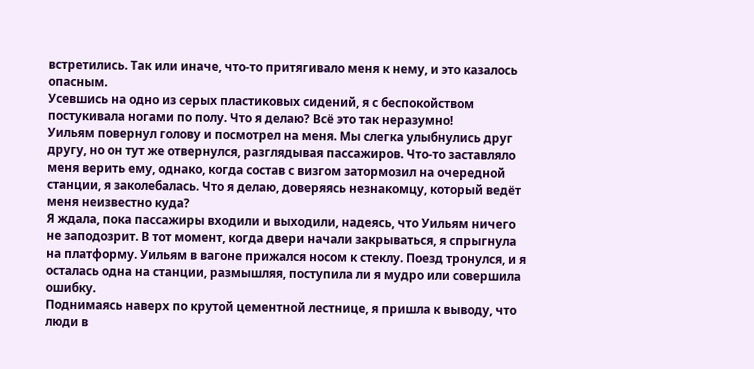встретились. Так или иначе, что-то притягивало меня к нему, и это казалось опасным.
Усевшись на одно из серых пластиковых сидений, я с беспокойством постукивала ногами по полу. Что я делаю? Всё это так неразумно!
Уильям повернул голову и посмотрел на меня. Мы слегка улыбнулись друг другу, но он тут же отвернулся, разглядывая пассажиров. Что-то заставляло меня верить ему, однако, когда состав с визгом затормозил на очередной станции, я заколебалась. Что я делаю, доверяясь незнакомцу, который ведёт меня неизвестно куда?
Я ждала, пока пассажиры входили и выходили, надеясь, что Уильям ничего не заподозрит. В тот момент, когда двери начали закрываться, я спрыгнула на платформу. Уильям в вагоне прижался носом к стеклу. Поезд тронулся, и я осталась одна на станции, размышляя, поступила ли я мудро или совершила ошибку.
Поднимаясь наверх по крутой цементной лестнице, я пришла к выводу, что люди в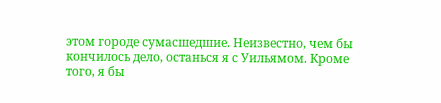этом городе сумасшедшие. Неизвестно, чем бы кончилось дело, останься я с Уильямом. Кроме того, я бы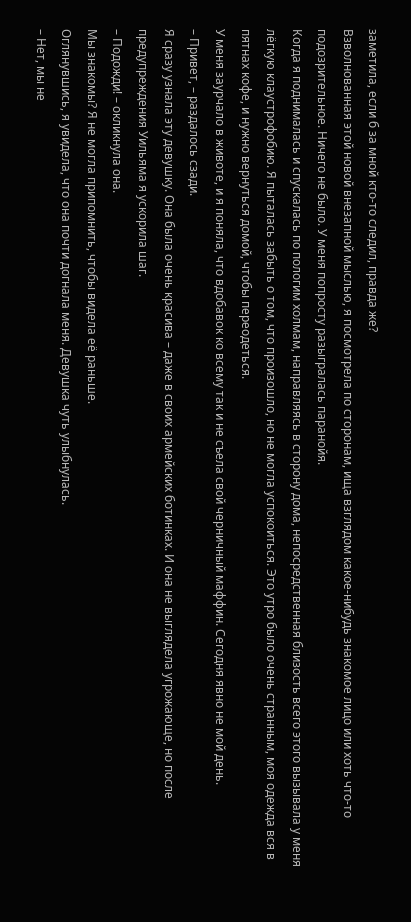заметила, если б за мной кто-то следил, правда же?
Взволнованная этой новой внезапной мыслью, я посмотрела по сторонам, ища взглядом какое-нибудь знакомое лицо или хоть что-то подозрительное. Ничего не было. У меня попросту разыгралась паранойя.
Когда я поднималась и спускалась по пологим холмам, направляясь в сторону дома, непосредственная близость всего этого вызывала у меня лёгкую клаустрофобию. Я пыталась забыть о том, что произошло, но не могла успокоиться. Это утро было очень странным, моя одежда вся в пятнах кофе, и нужно вернуться домой, чтобы переодеться.
У меня заурчало в животе, и я поняла, что вдобавок ко всему так и не съела свой черничный маффин. Сегодня явно не мой день.
– Привет, – раздалось сзади.
Я сразу узнала эту девушку. Она была очень красива – даже в своих армейских ботинках. И она не выглядела угрожающе, но после предупреждения Уильяма я ускорила шаг.
– Подожди! – окликнула она.
Мы знакомы? Я не могла припомнить, чтобы видела её раньше.
Оглянувшись, я увидела, что она почти догнала меня. Девушка чуть улыбнулась.
– Нет, мы не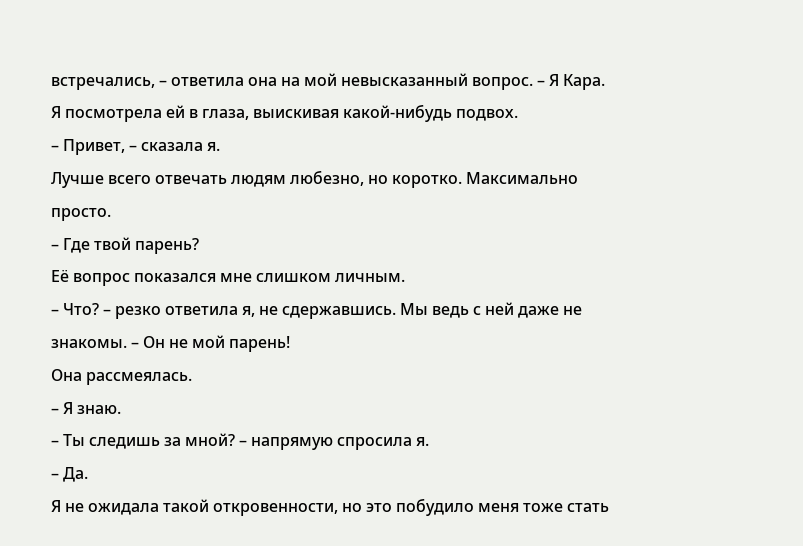встречались, – ответила она на мой невысказанный вопрос. – Я Кара.
Я посмотрела ей в глаза, выискивая какой-нибудь подвох.
– Привет, – сказала я.
Лучше всего отвечать людям любезно, но коротко. Максимально просто.
– Где твой парень?
Её вопрос показался мне слишком личным.
– Что? – резко ответила я, не сдержавшись. Мы ведь с ней даже не знакомы. – Он не мой парень!
Она рассмеялась.
– Я знаю.
– Ты следишь за мной? – напрямую спросила я.
– Да.
Я не ожидала такой откровенности, но это побудило меня тоже стать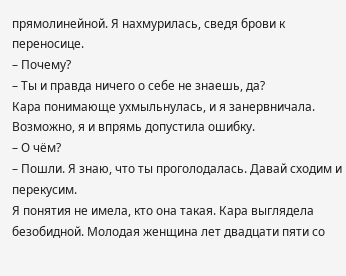прямолинейной. Я нахмурилась, сведя брови к переносице.
– Почему?
– Ты и правда ничего о себе не знаешь, да?
Кара понимающе ухмыльнулась, и я занервничала. Возможно, я и впрямь допустила ошибку.
– О чём?
– Пошли. Я знаю, что ты проголодалась. Давай сходим и перекусим.
Я понятия не имела, кто она такая. Кара выглядела безобидной. Молодая женщина лет двадцати пяти со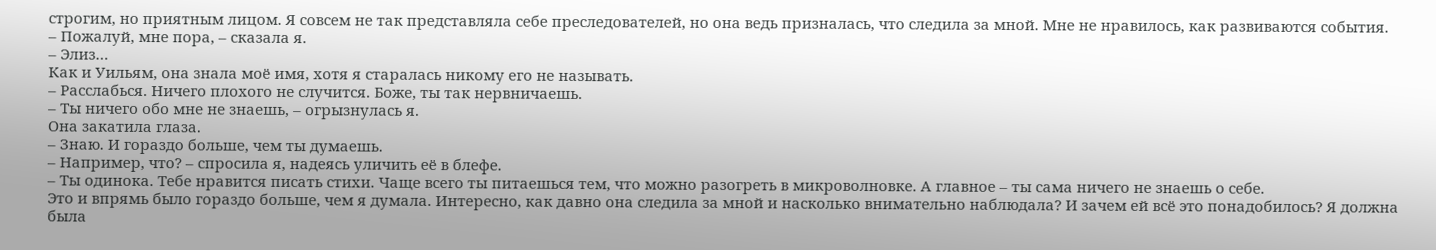строгим, но приятным лицом. Я совсем не так представляла себе преследователей, но она ведь призналась, что следила за мной. Мне не нравилось, как развиваются события.
– Пожалуй, мне пора, – сказала я.
– Элиз…
Как и Уильям, она знала моё имя, хотя я старалась никому его не называть.
– Расслабься. Ничего плохого не случится. Боже, ты так нервничаешь.
– Ты ничего обо мне не знаешь, – огрызнулась я.
Она закатила глаза.
– Знаю. И гораздо больше, чем ты думаешь.
– Например, что? – спросила я, надеясь уличить её в блефе.
– Ты одинока. Тебе нравится писать стихи. Чаще всего ты питаешься тем, что можно разогреть в микроволновке. А главное – ты сама ничего не знаешь о себе.
Это и впрямь было гораздо больше, чем я думала. Интересно, как давно она следила за мной и насколько внимательно наблюдала? И зачем ей всё это понадобилось? Я должна была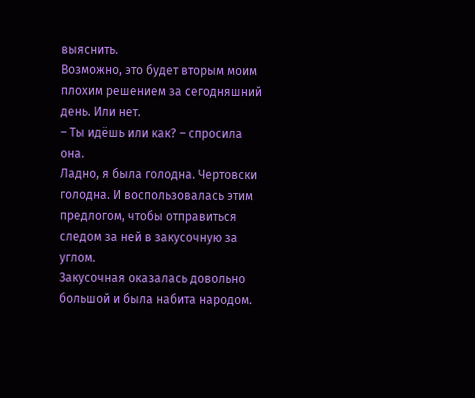выяснить.
Возможно, это будет вторым моим плохим решением за сегодняшний день. Или нет.
– Ты идёшь или как? – спросила она.
Ладно, я была голодна. Чертовски голодна. И воспользовалась этим предлогом, чтобы отправиться следом за ней в закусочную за углом.
Закусочная оказалась довольно большой и была набита народом.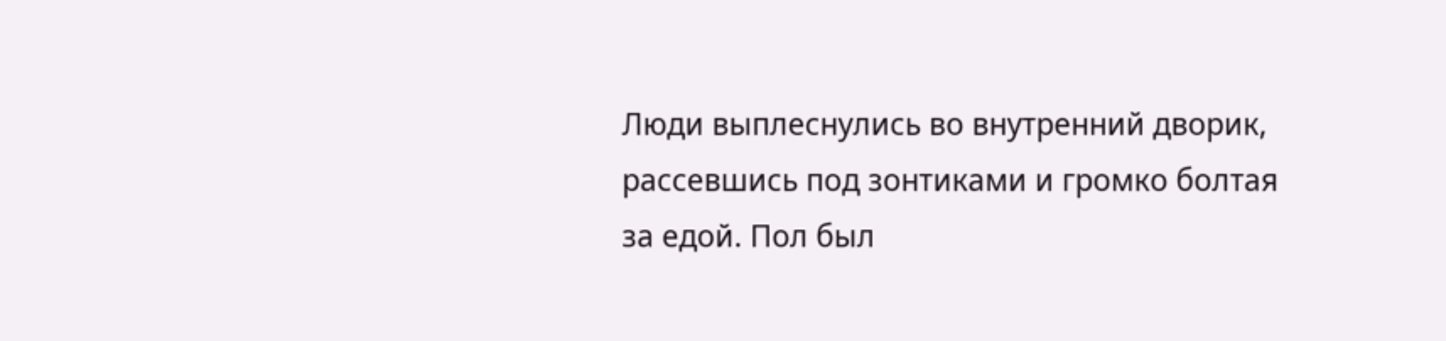Люди выплеснулись во внутренний дворик, рассевшись под зонтиками и громко болтая за едой. Пол был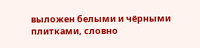выложен белыми и чёрными плитками, словно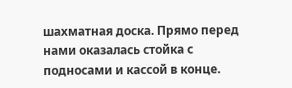шахматная доска. Прямо перед нами оказалась стойка с подносами и кассой в конце.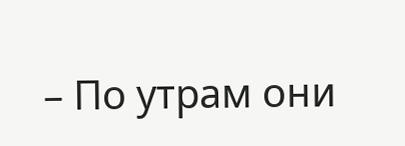– По утрам они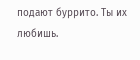подают буррито. Ты их любишь.